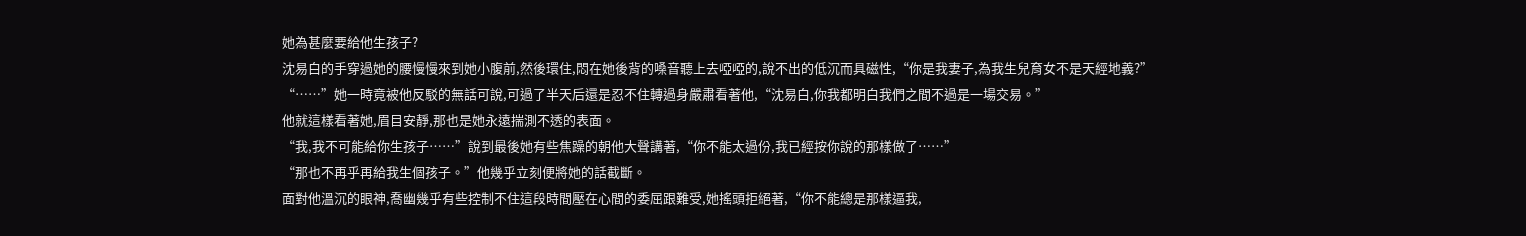她為甚麼要給他生孩子?
沈易白的手穿過她的腰慢慢來到她小腹前,然後環住,悶在她後背的嗓音聽上去啞啞的,說不出的低沉而具磁性,“你是我妻子,為我生兒育女不是天經地義?”
“……”她一時竟被他反駁的無話可說,可過了半天后還是忍不住轉過身嚴肅看著他,“沈易白,你我都明白我們之間不過是一場交易。”
他就這樣看著她,眉目安靜,那也是她永遠揣測不透的表面。
“我,我不可能給你生孩子……”說到最後她有些焦躁的朝他大聲講著,“你不能太過份,我已經按你說的那樣做了……”
“那也不再乎再給我生個孩子。”他幾乎立刻便將她的話截斷。
面對他溫沉的眼神,喬幽幾乎有些控制不住這段時間壓在心間的委屈跟難受,她搖頭拒絕著,“你不能總是那樣逼我,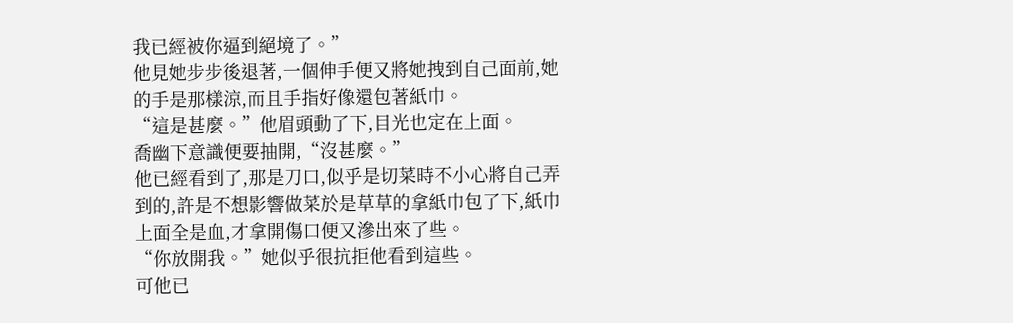我已經被你逼到絕境了。”
他見她步步後退著,一個伸手便又將她拽到自己面前,她的手是那樣涼,而且手指好像還包著紙巾。
“這是甚麼。”他眉頭動了下,目光也定在上面。
喬幽下意識便要抽開,“沒甚麼。”
他已經看到了,那是刀口,似乎是切菜時不小心將自己弄到的,許是不想影響做菜於是草草的拿紙巾包了下,紙巾上面全是血,才拿開傷口便又滲出來了些。
“你放開我。”她似乎很抗拒他看到這些。
可他已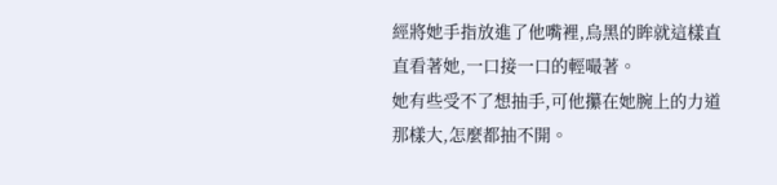經將她手指放進了他嘴裡,烏黑的眸就這樣直直看著她,一口接一口的輕嘬著。
她有些受不了想抽手,可他攥在她腕上的力道那樣大,怎麼都抽不開。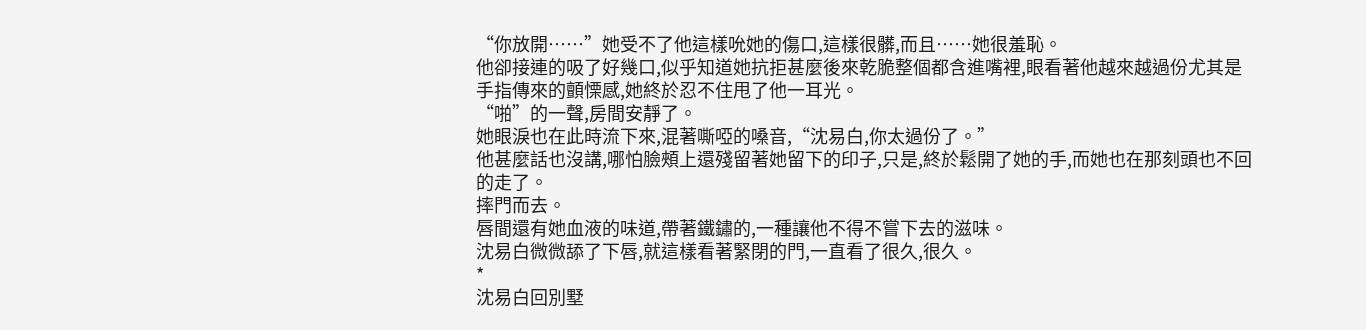“你放開……”她受不了他這樣吮她的傷口,這樣很髒,而且……她很羞恥。
他卻接連的吸了好幾口,似乎知道她抗拒甚麼後來乾脆整個都含進嘴裡,眼看著他越來越過份尤其是手指傳來的顫慄感,她終於忍不住甩了他一耳光。
“啪”的一聲,房間安靜了。
她眼淚也在此時流下來,混著嘶啞的嗓音,“沈易白,你太過份了。”
他甚麼話也沒講,哪怕臉頰上還殘留著她留下的印子,只是,終於鬆開了她的手,而她也在那刻頭也不回的走了。
摔門而去。
唇間還有她血液的味道,帶著鐵鏽的,一種讓他不得不嘗下去的滋味。
沈易白微微舔了下唇,就這樣看著緊閉的門,一直看了很久,很久。
*
沈易白回別墅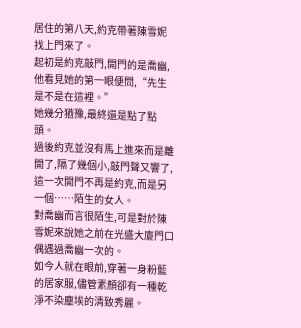居住的第八天,約克帶著陳雪妮找上門來了。
起初是約克敲門,開門的是喬幽,他看見她的第一眼便問,“先生是不是在這裡。”
她幾分猶豫,最終還是點了點頭。
過後約克並沒有馬上進來而是離開了,隔了幾個小,敲門聲又響了,這一次開門不再是約克,而是另一個……陌生的女人。
對喬幽而言很陌生,可是對於陳雪妮來說她之前在光盛大廈門口偶遇過喬幽一次的。
如今人就在眼前,穿著一身粉藍的居家服,儘管素顏卻有一種乾淨不染塵埃的清致秀麗。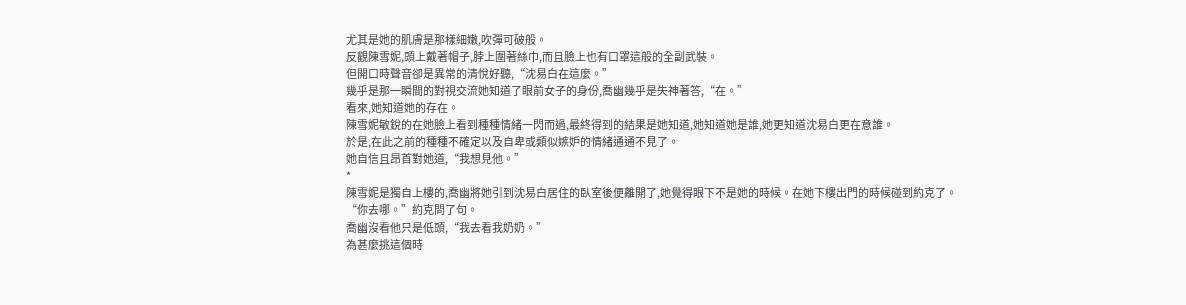尤其是她的肌膚是那樣細嫩,吹彈可破般。
反觀陳雪妮,頭上戴著帽子,脖上圍著絲巾,而且臉上也有口罩這般的全副武裝。
但開口時聲音卻是異常的清悅好聽,“沈易白在這麼。”
幾乎是那一瞬間的對視交流她知道了眼前女子的身份,喬幽幾乎是失神著答,“在。”
看來,她知道她的存在。
陳雪妮敏銳的在她臉上看到種種情緒一閃而過,最終得到的結果是她知道,她知道她是誰,她更知道沈易白更在意誰。
於是,在此之前的種種不確定以及自卑或類似嫉妒的情緒通通不見了。
她自信且昂首對她道,“我想見他。”
*
陳雪妮是獨自上樓的,喬幽將她引到沈易白居住的臥室後便離開了,她覺得眼下不是她的時候。在她下樓出門的時候碰到約克了。
“你去哪。”約克問了句。
喬幽沒看他只是低頭,“我去看我奶奶。”
為甚麼挑這個時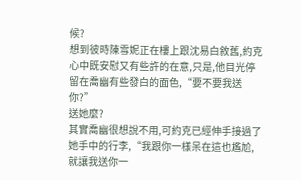候?
想到彼時陳雪妮正在樓上跟沈易白敘舊,約克心中既安慰又有些許的在意,只是,他目光停留在喬幽有些發白的面色,“要不要我送你?”
送她麼?
其實喬幽很想說不用,可約克已經伸手接過了她手中的行李,“我跟你一樣呆在這也尷尬,就讓我送你一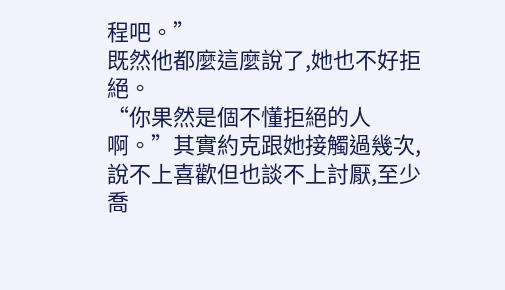程吧。”
既然他都麼這麼說了,她也不好拒絕。
“你果然是個不懂拒絕的人啊。”其實約克跟她接觸過幾次,說不上喜歡但也談不上討厭,至少喬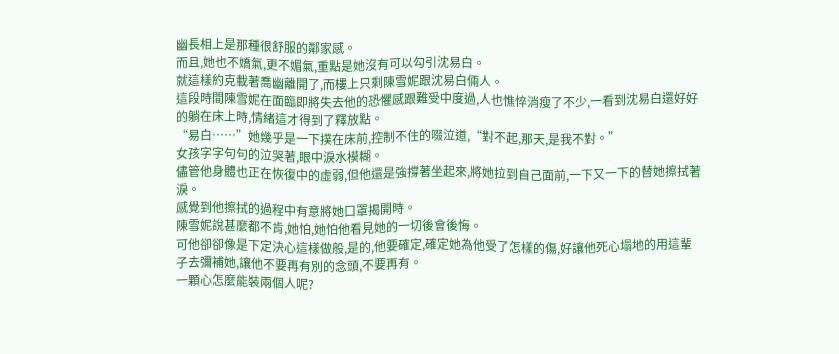幽長相上是那種很舒服的鄰家感。
而且,她也不嬌氣,更不媚氣,重點是她沒有可以勾引沈易白。
就這樣約克載著喬幽離開了,而樓上只剩陳雪妮跟沈易白倆人。
這段時間陳雪妮在面臨即將失去他的恐懼感跟難受中度過,人也憔悴消瘦了不少,一看到沈易白還好好的躺在床上時,情緒這才得到了釋放點。
“易白……”她幾乎是一下撲在床前,控制不住的啜泣道,“對不起,那天,是我不對。”
女孩字字句句的泣哭著,眼中淚水模糊。
儘管他身體也正在恢復中的虛弱,但他還是強撐著坐起來,將她拉到自己面前,一下又一下的替她擦拭著淚。
感覺到他擦拭的過程中有意將她口罩揭開時。
陳雪妮說甚麼都不肯,她怕,她怕他看見她的一切後會後悔。
可他卻卻像是下定決心這樣做般,是的,他要確定,確定她為他受了怎樣的傷,好讓他死心塌地的用這輩子去彌補她,讓他不要再有別的念頭,不要再有。
一顆心怎麼能裝兩個人呢?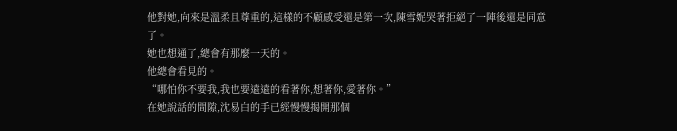他對她,向來是溫柔且尊重的,這樣的不顧感受還是第一次,陳雪妮哭著拒絕了一陣後還是同意了。
她也想通了,總會有那麼一天的。
他總會看見的。
“哪怕你不要我,我也要遠遠的看著你,想著你,愛著你。”
在她說話的間隙,沈易白的手已經慢慢揭開那個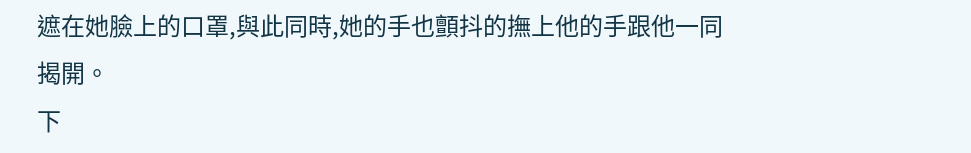遮在她臉上的口罩,與此同時,她的手也顫抖的撫上他的手跟他一同揭開。
下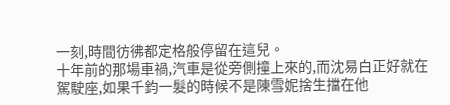一刻,時間彷彿都定格般停留在這兒。
十年前的那場車禍,汽車是從旁側撞上來的,而沈易白正好就在駕駛座,如果千鈞一髮的時候不是陳雪妮捨生擋在他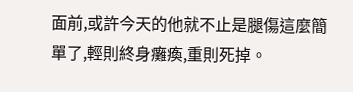面前,或許今天的他就不止是腿傷這麼簡單了,輕則終身癱瘓,重則死掉。